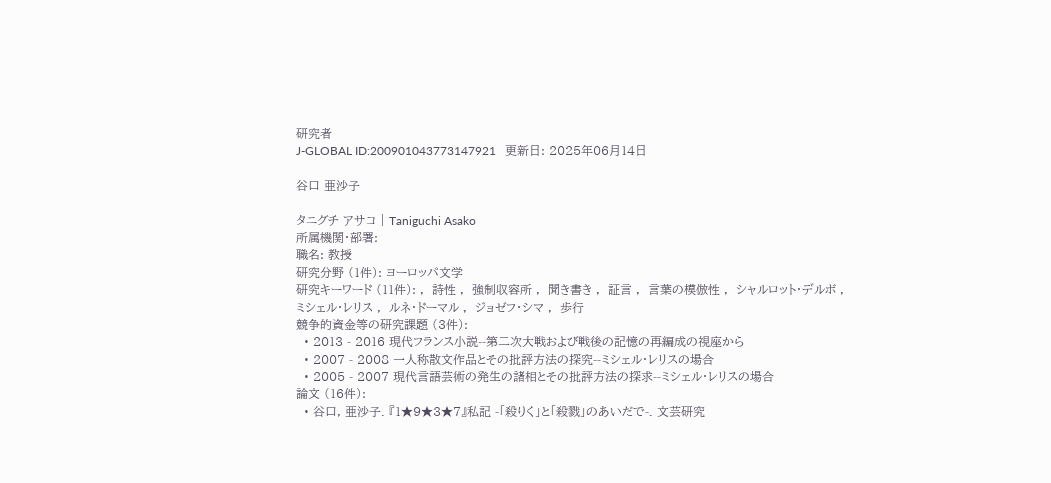研究者
J-GLOBAL ID:200901043773147921   更新日: 2025年06月14日

谷口 亜沙子

タニグチ アサコ | Taniguchi Asako
所属機関・部署:
職名: 教授
研究分野 (1件): ヨーロッパ文学
研究キーワード (11件): ,  詩性 ,  強制収容所 ,  聞き書き ,  証言 ,  言葉の模倣性 ,  シャルロット・デルボ ,  ミシェル・レリス ,  ルネ・ドーマル ,  ジョゼフ・シマ ,  歩行
競争的資金等の研究課題 (3件):
  • 2013 - 2016 現代フランス小説--第二次大戦および戦後の記憶の再編成の視座から
  • 2007 - 2008 一人称散文作品とその批評方法の探究--ミシェル・レリスの場合
  • 2005 - 2007 現代言語芸術の発生の諸相とその批評方法の探求--ミシェル・レリスの場合
論文 (16件):
  • 谷口, 亜沙子. 『1★9★3★7』私記 -「殺りく」と「殺戮」のあいだで-. 文芸研究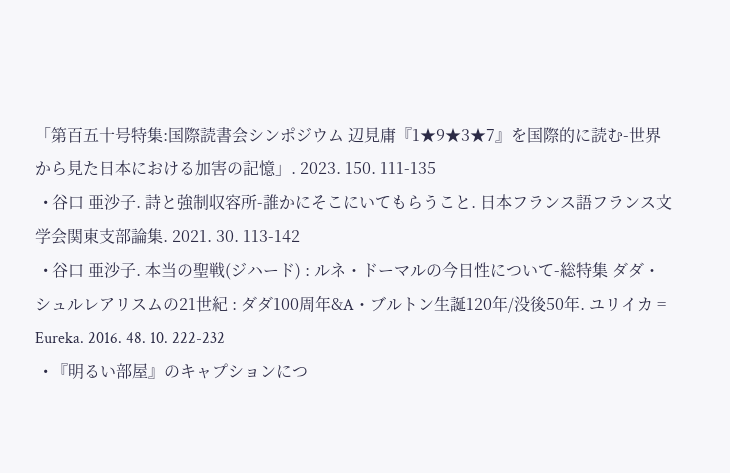「第百五十号特集:国際読書会シンポジウム 辺見庸『1★9★3★7』を国際的に読む-世界から見た日本における加害の記憶」. 2023. 150. 111-135
  • 谷口 亜沙子. 詩と強制収容所-誰かにそこにいてもらうこと. 日本フランス語フランス文学会関東支部論集. 2021. 30. 113-142
  • 谷口 亜沙子. 本当の聖戦(ジハード) : ルネ・ドーマルの今日性について-総特集 ダダ・シュルレアリスムの21世紀 : ダダ100周年&A・ブルトン生誕120年/没後50年. ユリイカ = Eureka. 2016. 48. 10. 222-232
  • 『明るい部屋』のキャプションにつ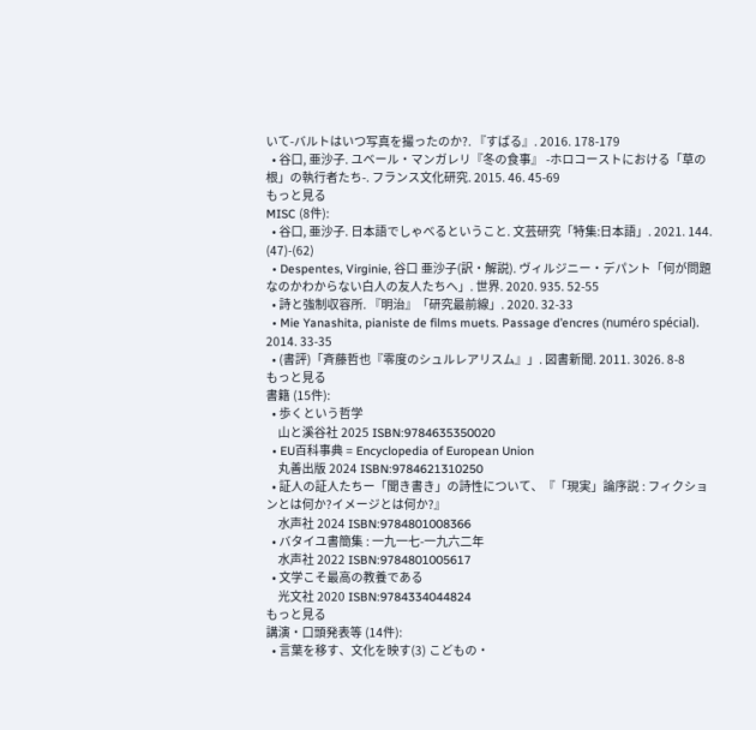いて-バルトはいつ写真を撮ったのか?. 『すばる』. 2016. 178-179
  • 谷口, 亜沙子. ユベール・マンガレリ『冬の食事』 -ホロコーストにおける「草の根」の執行者たち-. フランス文化研究. 2015. 46. 45-69
もっと見る
MISC (8件):
  • 谷口, 亜沙子. 日本語でしゃべるということ. 文芸研究「特集:日本語」. 2021. 144. (47)-(62)
  • Despentes, Virginie, 谷口 亜沙子(訳・解説). ヴィルジニー・デパント「何が問題なのかわからない白人の友人たちへ」. 世界. 2020. 935. 52-55
  • 詩と強制収容所. 『明治』「研究最前線」. 2020. 32-33
  • Mie Yanashita, pianiste de films muets. Passage d’encres (numéro spécial). 2014. 33-35
  • (書評)「斉藤哲也『零度のシュルレアリスム』」. 図書新聞. 2011. 3026. 8-8
もっと見る
書籍 (15件):
  • 歩くという哲学
    山と溪谷社 2025 ISBN:9784635350020
  • EU百科事典 = Encyclopedia of European Union
    丸善出版 2024 ISBN:9784621310250
  • 証人の証人たちー「聞き書き」の詩性について、『「現実」論序説 : フィクションとは何か?イメージとは何か?』
    水声社 2024 ISBN:9784801008366
  • バタイユ書簡集 : 一九一七-一九六二年
    水声社 2022 ISBN:9784801005617
  • 文学こそ最高の教養である
    光文社 2020 ISBN:9784334044824
もっと見る
講演・口頭発表等 (14件):
  • 言葉を移す、文化を映す(3) こどもの・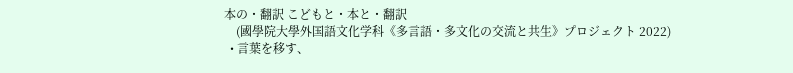本の・翻訳 こどもと・本と・翻訳
    (國學院大學外国語文化学科《多言語・多文化の交流と共生》プロジェクト 2022)
  • 言葉を移す、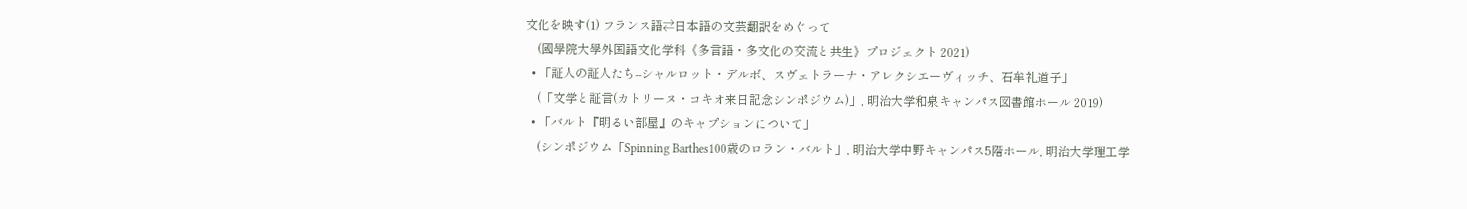文化を映す(1) フランス語⇄日本語の文芸翻訳をめぐって
    (國學院大學外国語文化学科《多言語・多文化の交流と共生》プロジェクト 2021)
  • 「証人の証人たち--シャルロット・デルボ、スヴェトラーナ・アレクシエーヴィッチ、石牟礼道子」
    (「文学と証言(カトリーヌ・コキオ来日記念シンポジウム)」, 明治大学和泉キャンパス図書館ホール 2019)
  • 「バルト『明るい部屋』のキャプションについて」
    (シンポジウム「Spinning Barthes100歳のロラン・バルト」, 明治大学中野キャンパス5階ホール, 明治大学理工学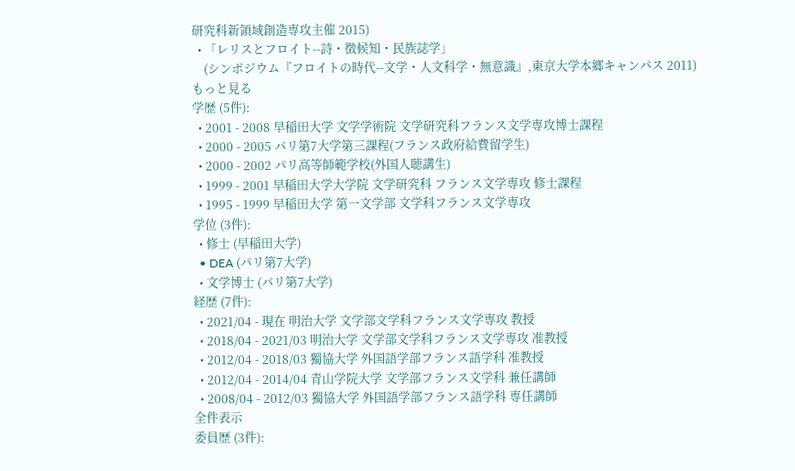研究科新領域創造専攻主催 2015)
  • 「レリスとフロイト--詩・徴候知・民族誌学」
    (シンポジウム『フロイトの時代--文学・人文科学・無意識』,東京大学本郷キャンパス 2011)
もっと見る
学歴 (5件):
  • 2001 - 2008 早稲田大学 文学学術院 文学研究科フランス文学専攻博士課程
  • 2000 - 2005 パリ第7大学第三課程(フランス政府給費留学生)
  • 2000 - 2002 パリ高等師範学校(外国人聴講生)
  • 1999 - 2001 早稲田大学大学院 文学研究科 フランス文学専攻 修士課程
  • 1995 - 1999 早稲田大学 第一文学部 文学科フランス文学専攻
学位 (3件):
  • 修士 (早稲田大学)
  • DEA (パリ第7大学)
  • 文学博士 (パリ第7大学)
経歴 (7件):
  • 2021/04 - 現在 明治大学 文学部文学科フランス文学専攻 教授
  • 2018/04 - 2021/03 明治大学 文学部文学科フランス文学専攻 准教授
  • 2012/04 - 2018/03 獨協大学 外国語学部フランス語学科 准教授
  • 2012/04 - 2014/04 青山学院大学 文学部フランス文学科 兼任講師
  • 2008/04 - 2012/03 獨協大学 外国語学部フランス語学科 専任講師
全件表示
委員歴 (3件):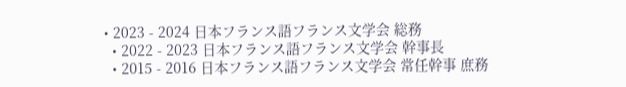• 2023 - 2024 日本フランス語フランス文学会 総務
  • 2022 - 2023 日本フランス語フランス文学会 幹事長
  • 2015 - 2016 日本フランス語フランス文学会 常任幹事 庶務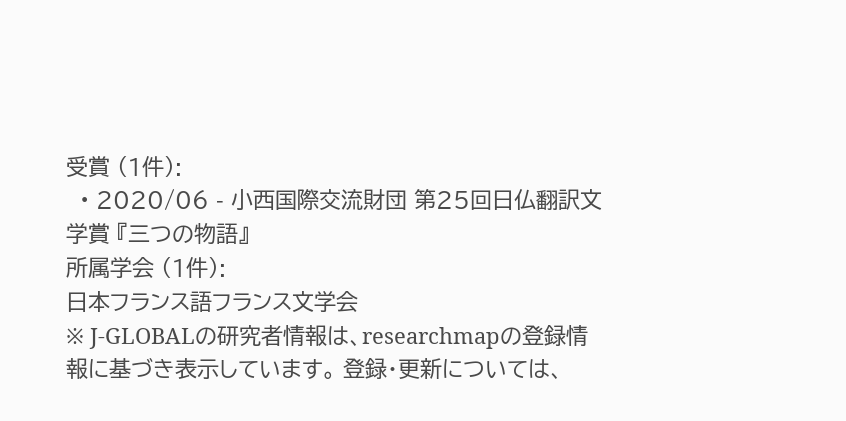受賞 (1件):
  • 2020/06 - 小西国際交流財団 第25回日仏翻訳文学賞 『三つの物語』
所属学会 (1件):
日本フランス語フランス文学会
※ J-GLOBALの研究者情報は、researchmapの登録情報に基づき表示しています。 登録・更新については、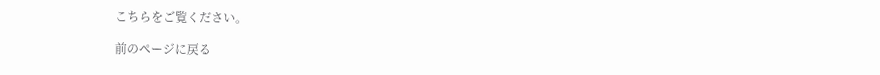こちらをご覧ください。

前のページに戻る